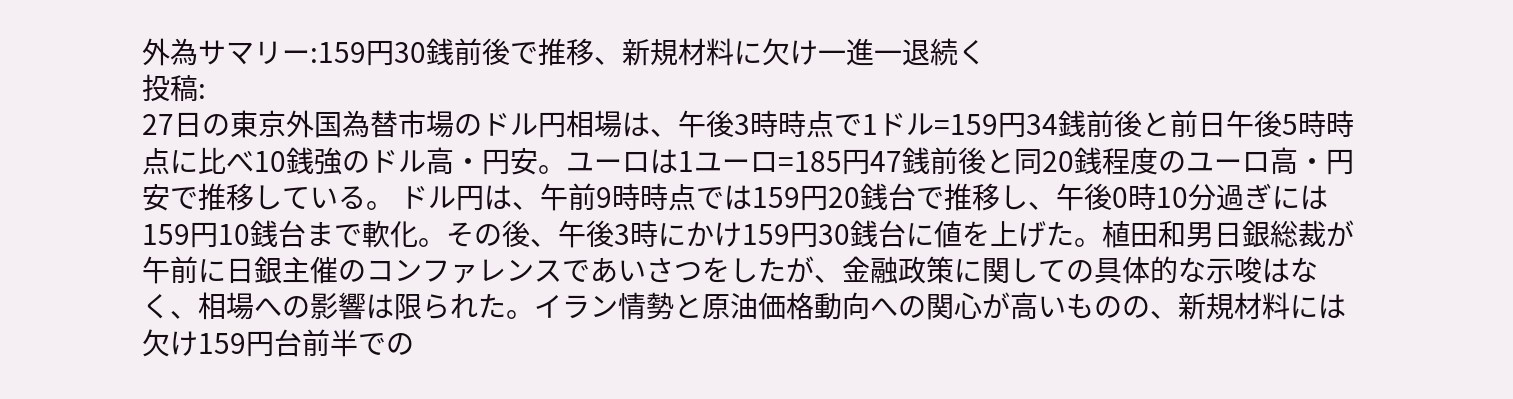外為サマリー:159円30銭前後で推移、新規材料に欠け一進一退続く
投稿:
27日の東京外国為替市場のドル円相場は、午後3時時点で1ドル=159円34銭前後と前日午後5時時点に比べ10銭強のドル高・円安。ユーロは1ユーロ=185円47銭前後と同20銭程度のユーロ高・円安で推移している。 ドル円は、午前9時時点では159円20銭台で推移し、午後0時10分過ぎには159円10銭台まで軟化。その後、午後3時にかけ159円30銭台に値を上げた。植田和男日銀総裁が午前に日銀主催のコンファレンスであいさつをしたが、金融政策に関しての具体的な示唆はなく、相場への影響は限られた。イラン情勢と原油価格動向への関心が高いものの、新規材料には欠け159円台前半での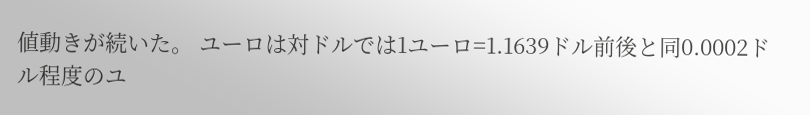値動きが続いた。 ユーロは対ドルでは1ユーロ=1.1639ドル前後と同0.0002ドル程度のユ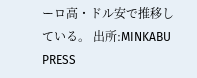ーロ高・ドル安で推移している。 出所:MINKABU PRESS